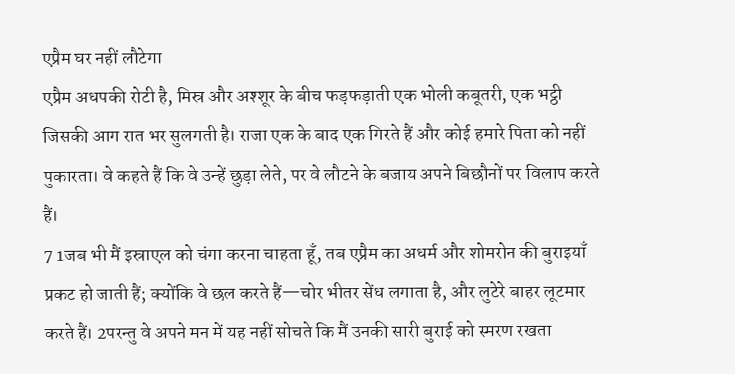एप्रैम घर नहीं लौटेगा
एप्रैम अधपकी रोटी है, मिस्र और अश्शूर के बीच फड़फड़ाती एक भोली कबूतरी, एक भट्ठी जिसकी आग रात भर सुलगती है। राजा एक के बाद एक गिरते हैं और कोई हमारे पिता को नहीं पुकारता। वे कहते हैं कि वे उन्हें छुड़ा लेते, पर वे लौटने के बजाय अपने बिछौनों पर विलाप करते हैं।
7 1जब भी मैं इस्राएल को चंगा करना चाहता हूँ, तब एप्रैम का अधर्म और शोमरोन की बुराइयाँ प्रकट हो जाती हैं; क्योंकि वे छल करते हैं—चोर भीतर सेंध लगाता है, और लुटेरे बाहर लूटमार करते हैं। 2परन्तु वे अपने मन में यह नहीं सोचते कि मैं उनकी सारी बुराई को स्मरण रखता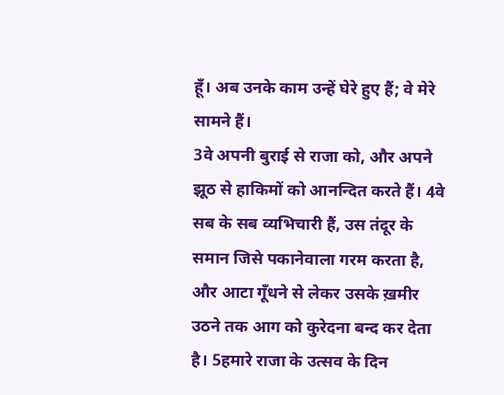हूँ। अब उनके काम उन्हें घेरे हुए हैं; वे मेरे सामने हैं।
3वे अपनी बुराई से राजा को, और अपने झूठ से हाकिमों को आनन्दित करते हैं। 4वे सब के सब व्यभिचारी हैं, उस तंदूर के समान जिसे पकानेवाला गरम करता है, और आटा गूँधने से लेकर उसके ख़मीर उठने तक आग को कुरेदना बन्द कर देता है। 5हमारे राजा के उत्सव के दिन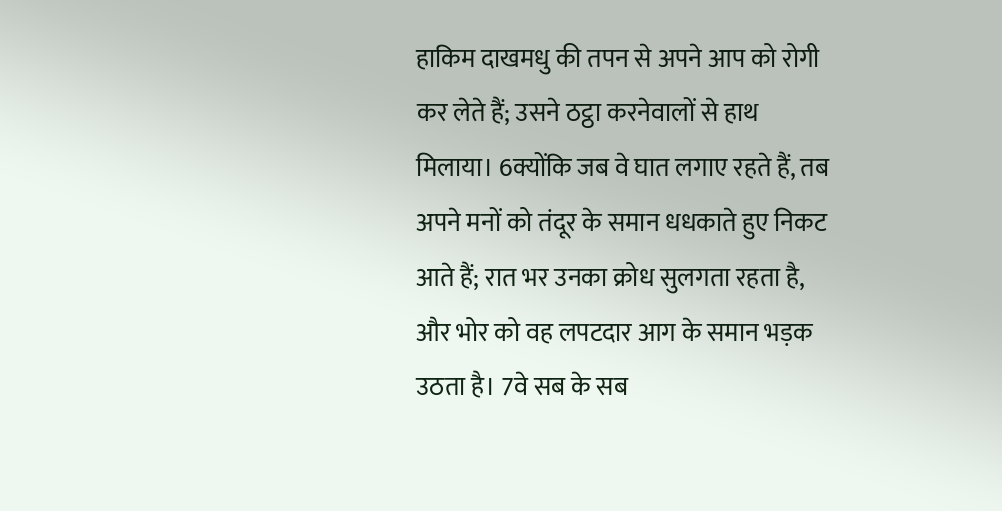हाकिम दाखमधु की तपन से अपने आप को रोगी कर लेते हैं; उसने ठट्ठा करनेवालों से हाथ मिलाया। 6क्योंकि जब वे घात लगाए रहते हैं, तब अपने मनों को तंदूर के समान धधकाते हुए निकट आते हैं; रात भर उनका क्रोध सुलगता रहता है, और भोर को वह लपटदार आग के समान भड़क उठता है। 7वे सब के सब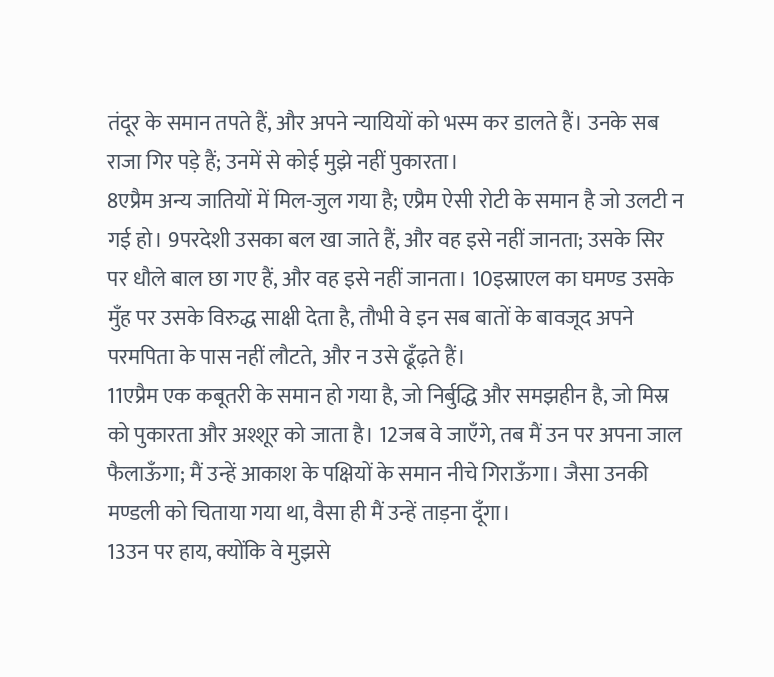तंदूर के समान तपते हैं, और अपने न्यायियों को भस्म कर डालते हैं। उनके सब राजा गिर पड़े हैं; उनमें से कोई मुझे नहीं पुकारता।
8एप्रैम अन्य जातियों में मिल-जुल गया है; एप्रैम ऐसी रोटी के समान है जो उलटी न गई हो। 9परदेशी उसका बल खा जाते हैं, और वह इसे नहीं जानता; उसके सिर पर धौले बाल छा गए हैं, और वह इसे नहीं जानता। 10इस्राएल का घमण्ड उसके मुँह पर उसके विरुद्ध साक्षी देता है, तौभी वे इन सब बातों के बावजूद अपने परमपिता के पास नहीं लौटते, और न उसे ढूँढ़ते हैं।
11एप्रैम एक कबूतरी के समान हो गया है, जो निर्बुद्धि और समझहीन है, जो मिस्र को पुकारता और अश्शूर को जाता है। 12जब वे जाएँगे, तब मैं उन पर अपना जाल फैलाऊँगा; मैं उन्हें आकाश के पक्षियों के समान नीचे गिराऊँगा। जैसा उनकी मण्डली को चिताया गया था, वैसा ही मैं उन्हें ताड़ना दूँगा।
13उन पर हाय, क्योंकि वे मुझसे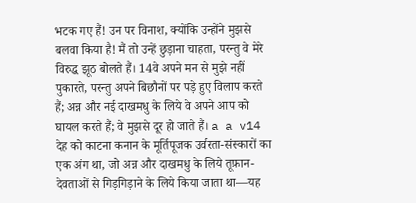भटक गए हैं! उन पर विनाश, क्योंकि उन्होंने मुझसे बलवा किया है! मैं तो उन्हें छुड़ाना चाहता, परन्तु वे मेरे विरुद्ध झूठ बोलते हैं। 14वे अपने मन से मुझे नहीं पुकारते, परन्तु अपने बिछौनों पर पड़े हुए विलाप करते हैं; अन्न और नई दाखमधु के लिये वे अपने आप को घायल करते हैं; वे मुझसे दूर हो जाते हैं। a a v14 देह को काटना कनान के मूर्तिपूजक उर्वरता-संस्कारों का एक अंग था, जो अन्न और दाखमधु के लिये तूफ़ान-देवताओं से गिड़गिड़ाने के लिये किया जाता था—यह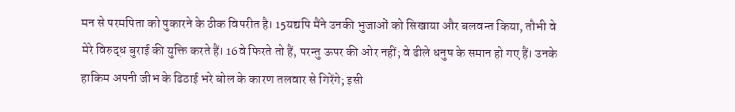मन से परमपिता को पुकारने के ठीक विपरीत है। 15यद्यपि मैंने उनकी भुजाओं को सिखाया और बलवन्त किया, तौभी वे मेरे विरुद्ध बुराई की युक्ति करते हैं। 16वे फिरते तो हैं, परन्तु ऊपर की ओर नहीं; वे ढीले धनुष के समान हो गए हैं। उनके हाकिम अपनी जीभ के ढिठाई भरे बोल के कारण तलवार से गिरेंगे; इसी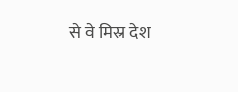से वे मिस्र देश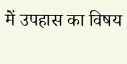में उपहास का विषय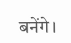बनेंगे।